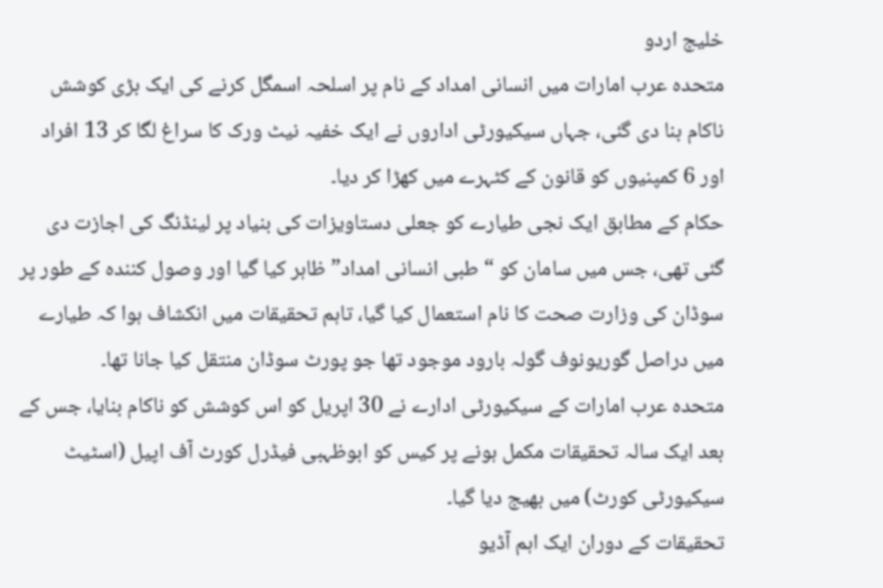خلیج اردو
متحدہ عرب امارات میں انسانی امداد کے نام پر اسلحہ اسمگل کرنے کی ایک بڑی کوشش ناکام بنا دی گئی، جہاں سیکیورٹی اداروں نے ایک خفیہ نیٹ ورک کا سراغ لگا کر 13 افراد اور 6 کمپنیوں کو قانون کے کٹہرے میں کھڑا کر دیا۔
حکام کے مطابق ایک نجی طیارے کو جعلی دستاویزات کی بنیاد پر لینڈنگ کی اجازت دی گئی تھی، جس میں سامان کو “طبی انسانی امداد” ظاہر کیا گیا اور وصول کنندہ کے طور پر سوڈان کی وزارت صحت کا نام استعمال کیا گیا، تاہم تحقیقات میں انکشاف ہوا کہ طیارے میں دراصل گوریونوف گولہ بارود موجود تھا جو پورٹ سوڈان منتقل کیا جانا تھا۔
متحدہ عرب امارات کے سیکیورٹی ادارے نے 30 اپریل کو اس کوشش کو ناکام بنایا، جس کے بعد ایک سالہ تحقیقات مکمل ہونے پر کیس کو ابوظہبی فیڈرل کورٹ آف اپیل (اسٹیٹ سیکیورٹی کورٹ) میں بھیج دیا گیا۔
تحقیقات کے دوران ایک اہم آڈیو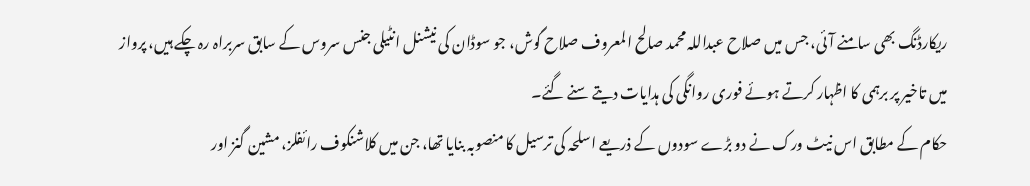ریکارڈنگ بھی سامنے آئی، جس میں صلاح عبداللہ محمد صالح المعروف صلاح گوش، جو سوڈان کی نیشنل انٹیلی جنس سروس کے سابق سربراہ رہ چکے ہیں، پرواز میں تاخیر پر برہمی کا اظہار کرتے ہوئے فوری روانگی کی ہدایات دیتے سنے گئے۔
حکام کے مطابق اس نیٹ ورک نے دو بڑے سودوں کے ذریعے اسلحہ کی ترسیل کا منصوبہ بنایا تھا، جن میں کلاشنکوف رائفلز، مشین گنز اور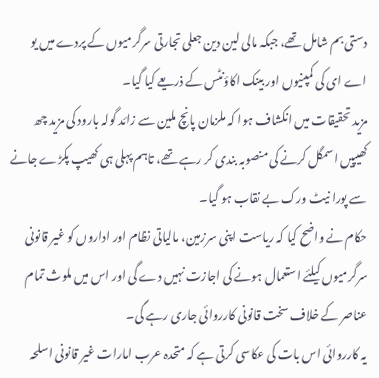دستی بم شامل تھے، جبکہ مالی لین دین جعلی تجارتی سرگرمیوں کے پردے میں یو اے ای کی کمپنیوں اور بینک اکاؤنٹس کے ذریعے کیا گیا۔
مزید تحقیقات میں انکشاف ہوا کہ ملزمان پانچ ملین سے زائد گولہ بارود کی مزید چھ کھیپیں اسمگل کرنے کی منصوبہ بندی کر رہے تھے، تاہم پہلی ہی کھیپ پکڑے جانے سے پورا نیٹ ورک بے نقاب ہو گیا۔
حکام نے واضح کیا کہ ریاست اپنی سرزمین، مالیاتی نظام اور اداروں کو غیر قانونی سرگرمیوں کیلئے استعمال ہونے کی اجازت نہیں دے گی اور اس میں ملوث تمام عناصر کے خلاف سخت قانونی کارروائی جاری رہے گی۔
یہ کارروائی اس بات کی عکاسی کرتی ہے کہ متحدہ عرب امارات غیر قانونی اسلحہ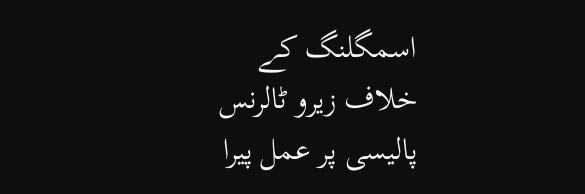اسمگلنگ کے خلاف زیرو ٹالرنس پالیسی پر عمل پیرا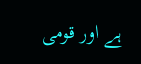ہے اور قومی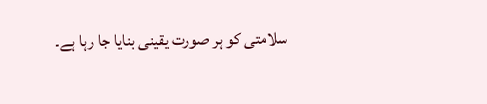سلامتی کو ہر صورت یقینی بنایا جا رہا ہے۔